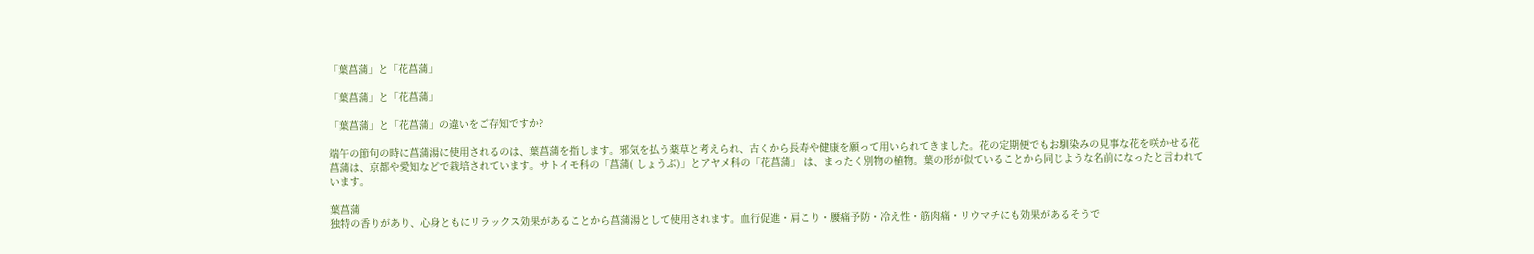「葉菖蒲」と「花菖蒲」

「葉菖蒲」と「花菖蒲」

「葉菖蒲」と「花菖蒲」の違いをご存知ですか?

端午の節句の時に菖蒲湯に使用されるのは、葉菖蒲を指します。邪気を払う薬草と考えられ、古くから長寿や健康を願って用いられてきました。花の定期便でもお馴染みの見事な花を咲かせる花菖蒲は、京都や愛知などで栽培されています。サトイモ科の「菖蒲( しょうぶ)」とアヤメ科の「花菖蒲」 は、まったく別物の植物。葉の形が似ていることから同じような名前になったと言われています。

葉菖蒲
独特の香りがあり、心身ともにリラックス効果があることから菖蒲湯として使用されます。血行促進・肩こり・腰痛予防・冷え性・筋肉痛・リウマチにも効果があるそうで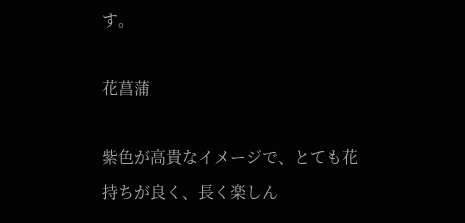す。

花菖蒲

紫色が高貴なイメージで、とても花持ちが良く、長く楽しん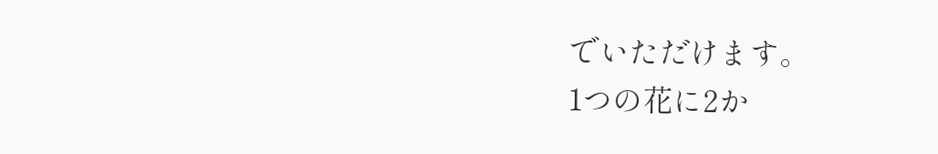でいただけます。
1つの花に2か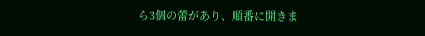ら3個の蕾があり、順番に開きま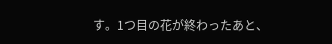す。1つ目の花が終わったあと、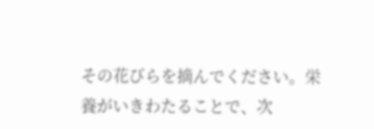その花びらを摘んでください。栄養がいきわたることで、次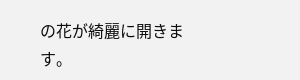の花が綺麗に開きます。